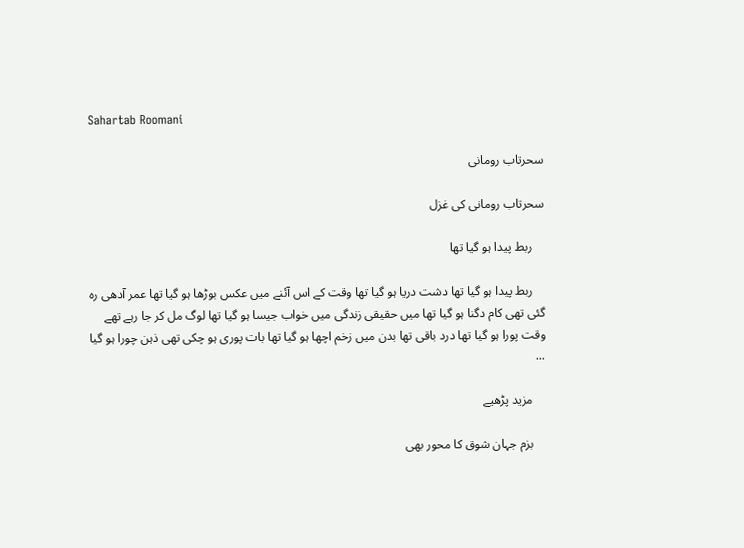Sahartab Roomani

سحرتاب رومانی

سحرتاب رومانی کی غزل

    ربط پیدا ہو گیا تھا

    ربط پیدا ہو گیا تھا دشت دریا ہو گیا تھا وقت کے اس آئنے میں عکس بوڑھا ہو گیا تھا عمر آدھی رہ گئی تھی کام دگنا ہو گیا تھا میں حقیقی زندگی میں خواب جیسا ہو گیا تھا لوگ مل کر جا رہے تھے وقت پورا ہو گیا تھا درد باقی تھا بدن میں زخم اچھا ہو گیا تھا بات پوری ہو چکی تھی ذہن چورا ہو گیا ...

    مزید پڑھیے

    بزم جہان شوق کا محور بھی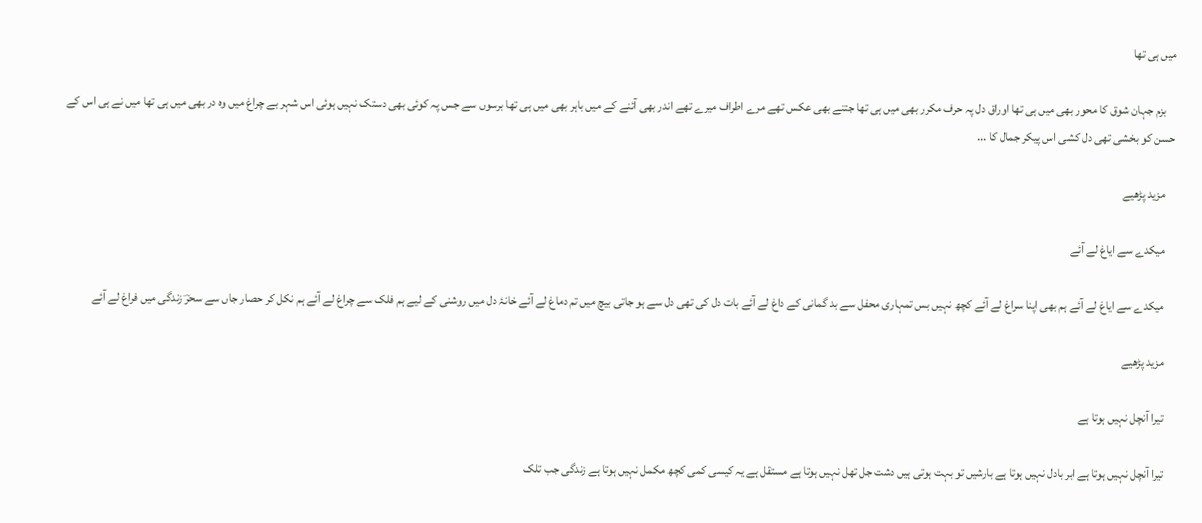میں ہی تھا

    بزم جہان شوق کا محور بھی میں ہی تھا اوراق دل پہ حرف مکرر بھی میں ہی تھا جتنے بھی عکس تھے مرے اطراف میرے تھے اندر بھی آئنے کے میں باہر بھی میں ہی تھا برسوں سے جس پہ کوئی بھی دستک نہیں ہوئی اس شہر بے چراغ میں وہ در بھی میں ہی تھا میں نے ہی اس کے حسن کو بخشی تھی دل کشی اس پیکر جمال کا ...

    مزید پڑھیے

    میکدے سے ایاغ لے آئے

    میکدے سے ایاغ لے آئے ہم بھی اپنا سراغ لے آئے کچھ نہیں بس تمہاری محفل سے بد گمانی کے داغ لے آئے بات دل کی تھی دل سے ہو جاتی بیچ میں تم دماغ لے آئے خانۂ دل میں روشنی کے لیے ہم فلک سے چراغ لے آئے ہم نکل کر حصار جاں سے سحرؔ زندگی میں فراغ لے آئے

    مزید پڑھیے

    تیرا آنچل نہیں ہوتا ہے

    تیرا آنچل نہیں ہوتا ہے ابر بادل نہیں ہوتا ہے بارشیں تو بہت ہوتی ہیں دشت جل تھل نہیں ہوتا ہے مستقل ہے یہ کیسی کمی کچھ مکمل نہیں ہوتا ہے زندگی جب تلک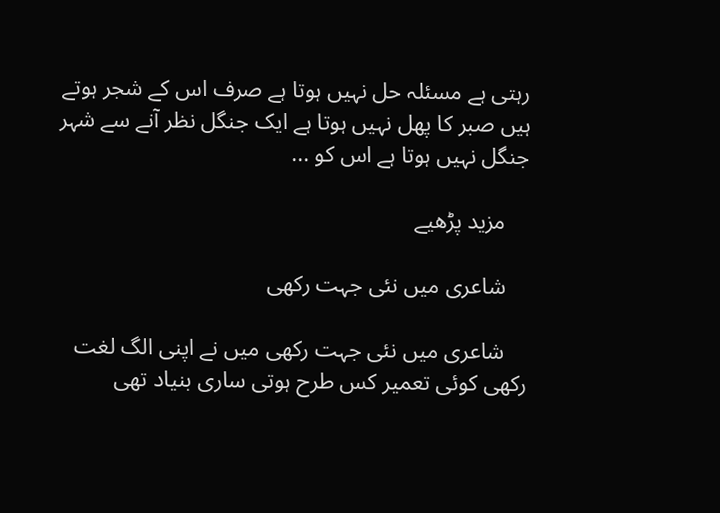رہتی ہے مسئلہ حل نہیں ہوتا ہے صرف اس کے شجر ہوتے ہیں صبر کا پھل نہیں ہوتا ہے ایک جنگل نظر آنے سے شہر جنگل نہیں ہوتا ہے اس کو ...

    مزید پڑھیے

    شاعری میں نئی جہت رکھی

    شاعری میں نئی جہت رکھی میں نے اپنی الگ لغت رکھی کوئی تعمیر کس طرح ہوتی ساری بنیاد تھی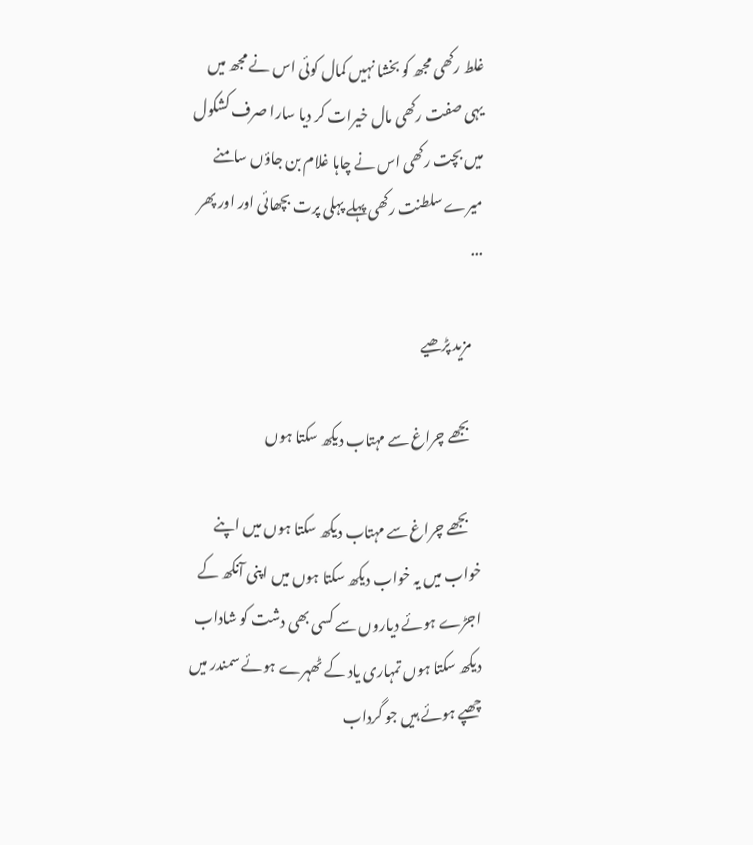غلط رکھی مجھ کو بخشا نہیں کمال کوئی اس نے مجھ میں یہی صفت رکھی مال خیرات کر دیا سارا صرف کشکول میں بچت رکھی اس نے چاہا غلام بن جاؤں سامنے میرے سلطنت رکھی پہلے پہلی پرت بچھائی اور اور پھر ...

    مزید پڑھیے

    بجھے چراغ سے مہتاب دیکھ سکتا ہوں

    بجھے چراغ سے مہتاب دیکھ سکتا ہوں میں اپنے خواب میں یہ خواب دیکھ سکتا ہوں میں اپنی آنکھ کے اجڑے ہوئے دیاروں سے کسی بھی دشت کو شاداب دیکھ سکتا ہوں تمہاری یاد کے ٹھہرے ہوئے سمندر میں چھپے ہوئے ہیں جو گرداب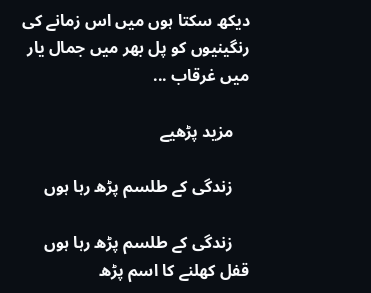دیکھ سکتا ہوں میں اس زمانے کی رنگینیوں کو پل بھر میں جمال یار میں غرقاب ...

    مزید پڑھیے

    زندگی کے طلسم پڑھ رہا ہوں

    زندگی کے طلسم پڑھ رہا ہوں قفل کھلنے کا اسم پڑھ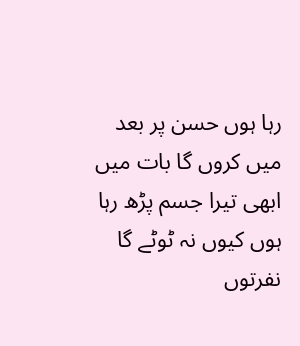رہا ہوں حسن پر بعد میں کروں گا بات میں ابھی تیرا جسم پڑھ رہا ہوں کیوں نہ ٹوٹے گا نفرتوں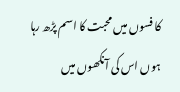کا فسوں میں محبت کا اسم پڑھ رہا ہوں اس کی آنکھوں میں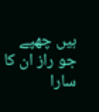ہیں چھپے جو راز ان کا سارا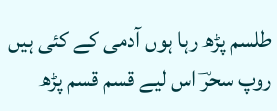طلسم پڑھ رہا ہوں آدمی کے کئی ہیں روپ سحرؔ اس لیے قسم قسم پڑھ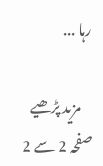رہا ...

    مزید پڑھیے
صفحہ 2 سے 2